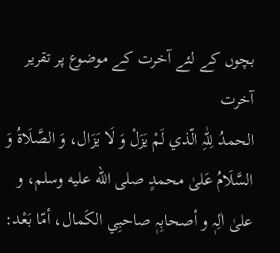بچوں کے لئے آخرت کے موضوع پر تقریر
آخرت
الحمدُ لِلّٰہِ الّذي لَمْ یَزَلْ وَ لَا یَزَال، وَ الصَّلَاۃُ وَ السَّلَامُ عَلیٰ محمدٍ صلى الله عليه وسلم، و علیٰ اٰلِہٖ و أصحابِہٖ صاحبِي الکَمال، أمّا بَعْد: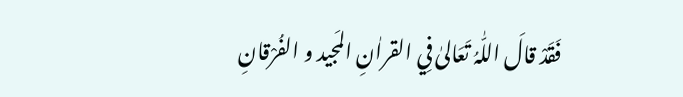فَقَدْ قالَ اللّٰہُ تَعَالیٰ فِي القراٰنِ المَجید و الفُرْقانِ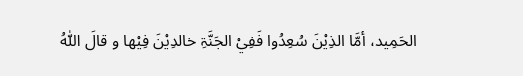الحَمِید، أمَّا الذِیْنَ سُعِدُوا فَفِيْ الجَنَّۃِ خالدِیْنَ فِیْھا و قالَ اللّٰہُ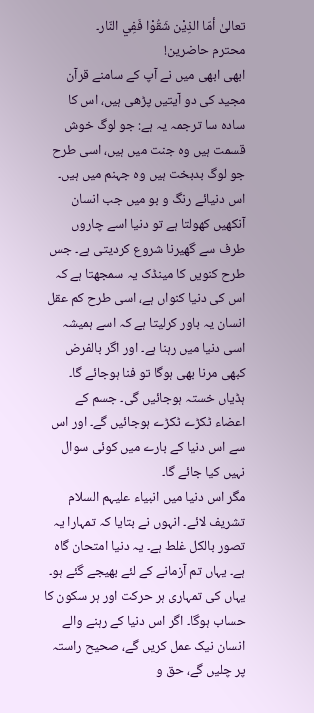تعالیٰ أمّا الذِیْن شَقُوْا فَفِي النّار۔
محترم حاضرین!
ابھی ابھی میں نے آپ کے سامنے قرآن مجید کی دو آیتیں پڑھی ہیں، اس کا سادہ سا ترجمہ یہ ہے: جو لوگ خوش قسمت ہیں وہ جنت میں ہیں، اسی طرح جو لوگ بدبخت ہیں وہ جہنم میں ہیں۔
اس دنیائے رنگ و بو میں جب انسان آنکھیں کھولتا ہے تو دنیا اسے چاروں طرف سے گھیرنا شروع کردیتی ہے۔ جس طرح کنویں کا مینڈک یہ سمجھتا ہے کہ اس کی دنیا کنواں ہے، اسی طرح کم عقل انسان یہ باور کرلیتا ہے کہ اسے ہمیشہ اسی دنیا میں رہنا ہے۔ اور اگر بالفرض کبھی مرنا بھی ہوگا تو فنا ہوجائے گا۔ ہڈیاں خستہ ہوجائیں گی۔ جسم کے اعضاء ٹکڑے ٹکڑے ہوجائیں گے۔ اور اس سے اس دنیا کے بارے میں کوئی سوال نہیں کیا جائے گا۔
مگر اس دنیا میں انبیاء علیہم السلام تشریف لائے۔ انہوں نے بتایا کہ تمہارا یہ تصور بالکل غلط ہے۔ یہ دنیا امتحان گاہ ہے۔ یہاں تم آزمانے کے لئے بھیجے گئے ہو۔ یہاں کی تمہاری ہر حرکت اور ہر سکون کا حساب ہوگا۔ اگر اس دنیا کے رہنے والے انسان نیک عمل کریں گے، صحیح راستہ پر چلیں گے، حق و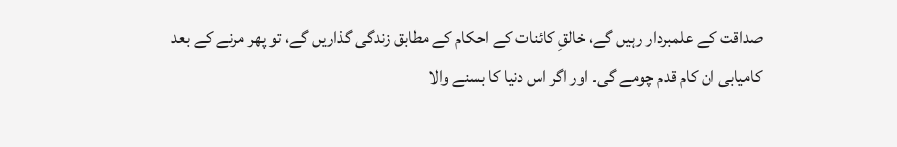صداقت کے علمبردار رہیں گے، خالقِ کائنات کے احکام کے مطابق زندگی گذاریں گے، تو پھر مرنے کے بعد کامیابی ان کام قدم چومے گی۔ اور اگر اس دنیا کا بسنے والا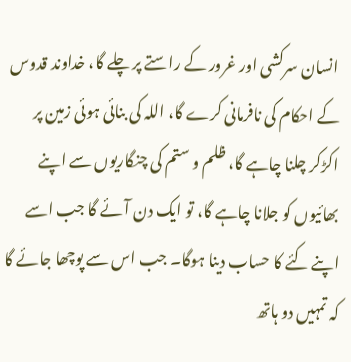انسان سرکشی اور غرور کے راستے پر چلے گا، خداوند قدوس کے احکام کی نافرمانی کرے گا، اللہ کی بنائی ہوئی زمین پر اکڑکر چلنا چاہے گا، ظلم و ستم کی چنگاریوں سے اپنے بھائیوں کو جلانا چاہے گا، تو ایک دن آئے گا جب اسے اپنے کئے کا حساب دینا ہوگا۔ جب اس سے پوچھا جائے گا کہ تمہیں دو ہاتھ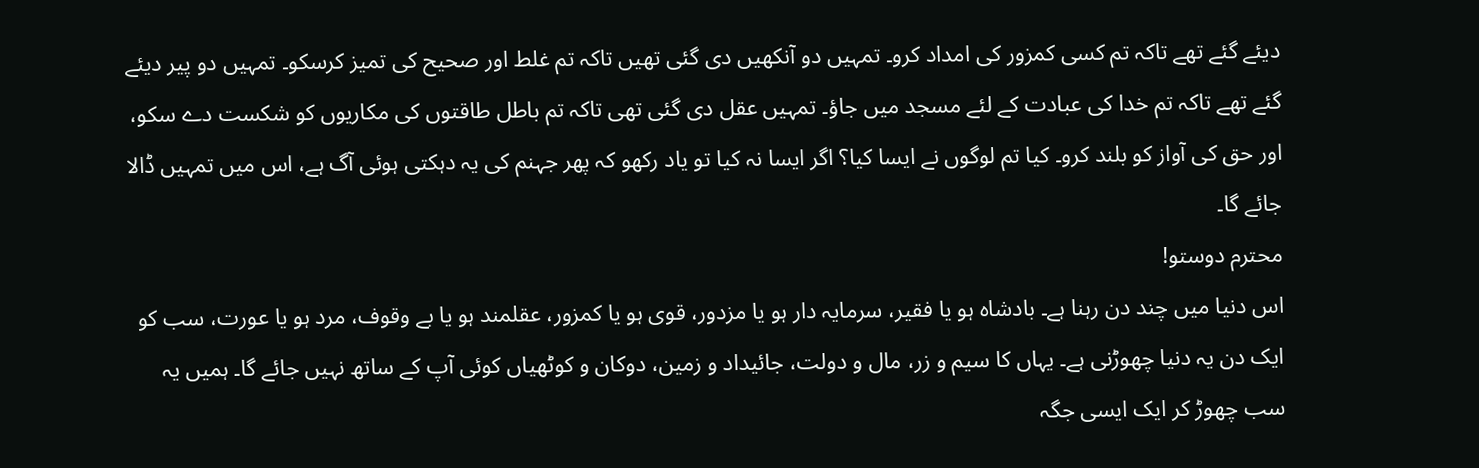دیئے گئے تھے تاکہ تم کسی کمزور کی امداد کرو۔ تمہیں دو آنکھیں دی گئی تھیں تاکہ تم غلط اور صحیح کی تمیز کرسکو۔ تمہیں دو پیر دیئے گئے تھے تاکہ تم خدا کی عبادت کے لئے مسجد میں جاؤ۔ تمہیں عقل دی گئی تھی تاکہ تم باطل طاقتوں کی مکاریوں کو شکست دے سکو، اور حق کی آواز کو بلند کرو۔ کیا تم لوگوں نے ایسا کیا؟ اگر ایسا نہ کیا تو یاد رکھو کہ پھر جہنم کی یہ دہکتی ہوئی آگ ہے، اس میں تمہیں ڈالا جائے گا۔
محترم دوستو!
اس دنیا میں چند دن رہنا ہے۔ بادشاہ ہو یا فقیر، سرمایہ دار ہو یا مزدور، قوی ہو یا کمزور، عقلمند ہو یا بے وقوف، مرد ہو یا عورت، سب کو ایک دن یہ دنیا چھوڑنی ہے۔ یہاں کا سیم و زر، مال و دولت، جائیداد و زمین، دوکان و کوٹھیاں کوئی آپ کے ساتھ نہیں جائے گا۔ ہمیں یہ سب چھوڑ کر ایک ایسی جگہ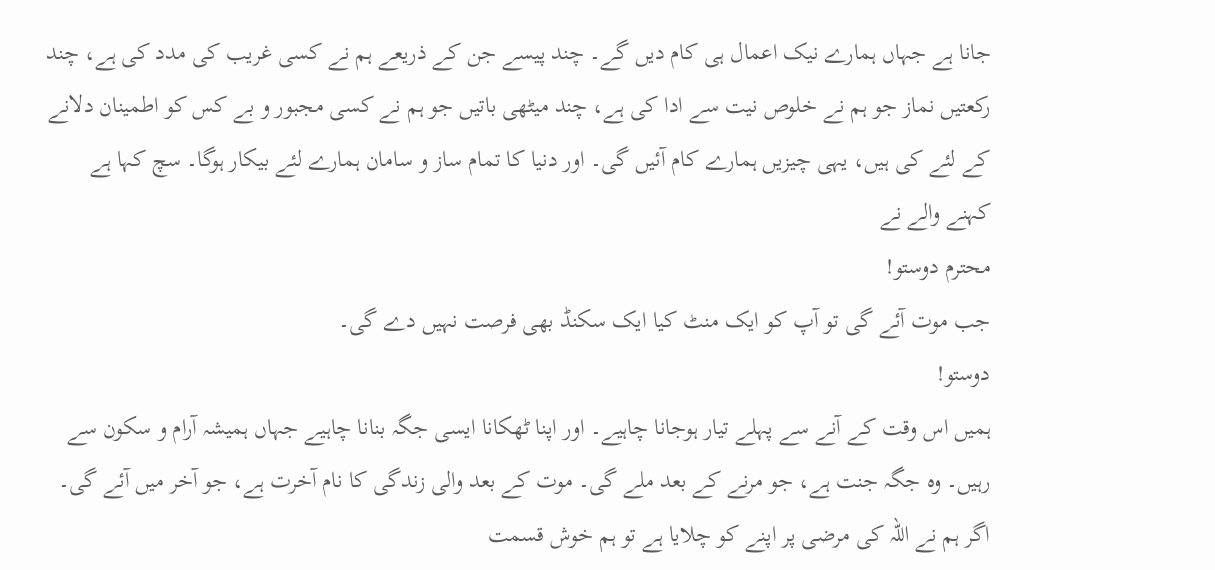جانا ہے جہاں ہمارے نیک اعمال ہی کام دیں گے۔ چند پیسے جن کے ذریعے ہم نے کسی غریب کی مدد کی ہے، چند رکعتیں نماز جو ہم نے خلوص نیت سے ادا کی ہے، چند میٹھی باتیں جو ہم نے کسی مجبور و بے کس کو اطمینان دلانے کے لئے کی ہیں، یہی چیزیں ہمارے کام آئیں گی۔ اور دنیا کا تمام ساز و سامان ہمارے لئے بیکار ہوگا۔ سچ کہا ہے کہنے والے نے
محترم دوستو!
جب موت آئے گی تو آپ کو ایک منٹ کیا ایک سکنڈ بھی فرصت نہیں دے گی۔
دوستو!
ہمیں اس وقت کے آنے سے پہلے تیار ہوجانا چاہیے۔ اور اپنا ٹھکانا ایسی جگہ بنانا چاہیے جہاں ہمیشہ آرام و سکون سے رہیں۔ وہ جگہ جنت ہے، جو مرنے کے بعد ملے گی۔ موت کے بعد والی زندگی کا نام آخرت ہے، جو آخر میں آئے گی۔ اگر ہم نے اللہ کی مرضی پر اپنے کو چلایا ہے تو ہم خوش قسمت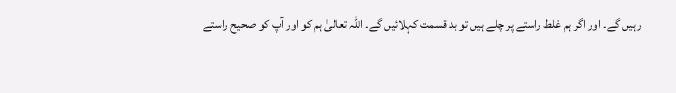رہیں گے۔ اور اگر ہم غلط راستے پر چلے ہیں تو بد قسمت کہلائیں گے۔ اللہ تعالیٰ ہم کو اور آپ کو صحیح راستے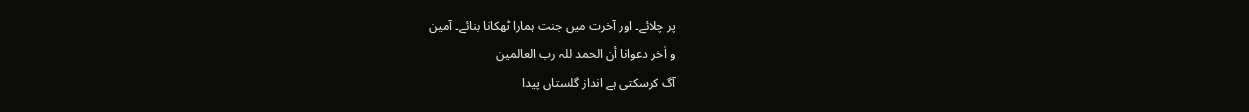پر چلائے۔ اور آخرت میں جنت ہمارا ٹھکانا بنائے۔ آمین
و اٰخر دعوانا أن الحمد للہ رب العالمین
آگ کرسکتی ہے انداز گلستاں پیدا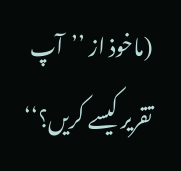(ماخوذ از ’’آپ تقریر کیسے کریں؟‘‘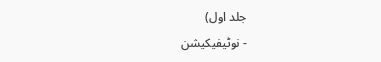جلد اول)
- نوٹیفیکیشن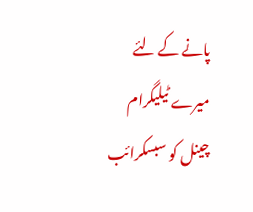پانے کے لئے میرے ٹیلیگرام چینل کو سبسکرائب